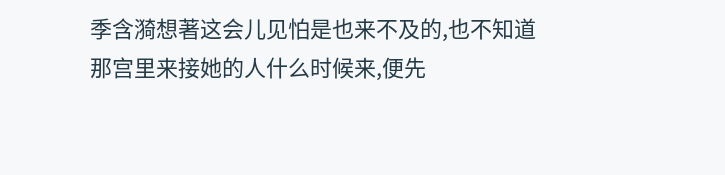季含漪想著这会儿见怕是也来不及的,也不知道那宫里来接她的人什么时候来,便先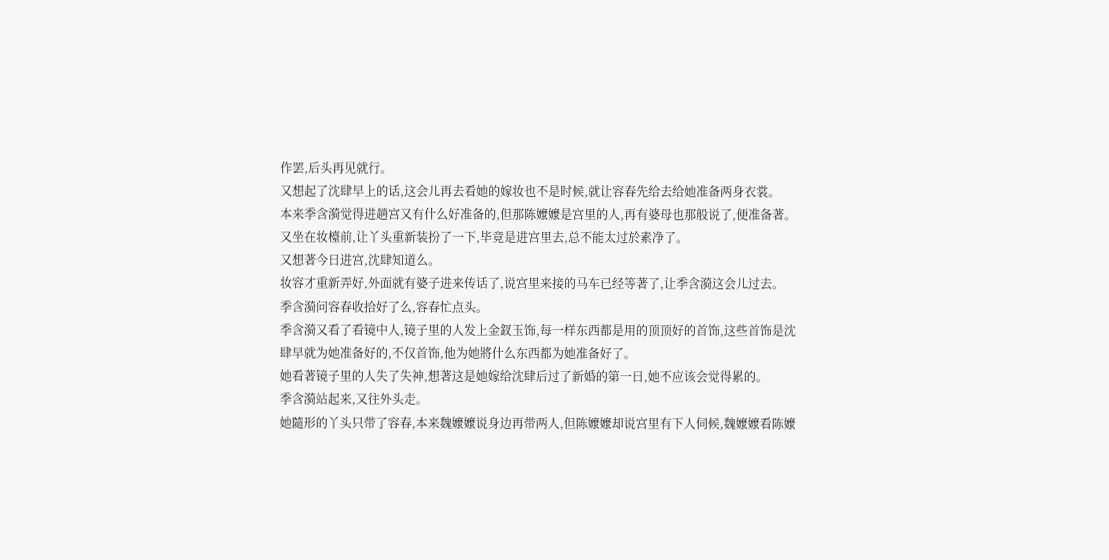作罢,后头再见就行。
又想起了沈肆早上的话,这会儿再去看她的嫁妆也不是时候,就让容春先给去给她准备两身衣裳。
本来季含漪觉得进趟宫又有什么好准备的,但那陈嬤嬤是宫里的人,再有婆母也那般说了,便准备著。
又坐在妆檯前,让丫头重新装扮了一下,毕竟是进宫里去,总不能太过於素净了。
又想著今日进宫,沈肆知道么。
妆容才重新弄好,外面就有婆子进来传话了,说宫里来接的马车已经等著了,让季含漪这会儿过去。
季含漪问容春收拾好了么,容春忙点头。
季含漪又看了看镜中人,镜子里的人发上金釵玉饰,每一样东西都是用的顶顶好的首饰,这些首饰是沈肆早就为她准备好的,不仅首饰,他为她將什么东西都为她准备好了。
她看著镜子里的人失了失神,想著这是她嫁给沈肆后过了新婚的第一日,她不应该会觉得累的。
季含漪站起来,又往外头走。
她隨形的丫头只带了容春,本来魏嬤嬤说身边再带两人,但陈嬤嬤却说宫里有下人伺候,魏嬤嬤看陈嬤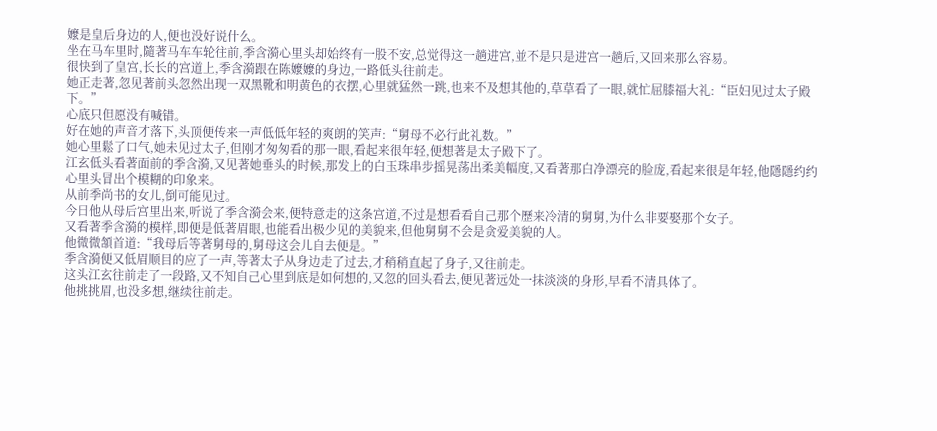嬤是皇后身边的人,便也没好说什么。
坐在马车里时,隨著马车车轮往前,季含漪心里头却始终有一股不安,总觉得这一趟进宫,並不是只是进宫一趟后,又回来那么容易。
很快到了皇宫,长长的宫道上,季含漪跟在陈嬤嬤的身边,一路低头往前走。
她正走著,忽见著前头忽然出现一双黑靴和明黄色的衣摆,心里就猛然一跳,也来不及想其他的,草草看了一眼,就忙屈膝福大礼:“臣妇见过太子殿下。”
心底只但愿没有喊错。
好在她的声音才落下,头顶便传来一声低低年轻的爽朗的笑声:“舅母不必行此礼数。”
她心里鬆了口气,她未见过太子,但刚才匆匆看的那一眼,看起来很年轻,便想著是太子殿下了。
江玄低头看著面前的季含漪,又见著她垂头的时候,那发上的白玉珠串步摇晃荡出柔美幅度,又看著那白净漂亮的脸庞,看起来很是年轻,他隱隱约约心里头冒出个模糊的印象来。
从前季尚书的女儿,倒可能见过。
今日他从母后宫里出来,听说了季含漪会来,便特意走的这条宫道,不过是想看看自己那个歷来冷清的舅舅,为什么非要娶那个女子。
又看著季含漪的模样,即便是低著眉眼,也能看出极少见的美貌来,但他舅舅不会是贪爱美貌的人。
他微微頷首道:“我母后等著舅母的,舅母这会儿自去便是。”
季含漪便又低眉顺目的应了一声,等著太子从身边走了过去,才稍稍直起了身子,又往前走。
这头江玄往前走了一段路,又不知自己心里到底是如何想的,又忽的回头看去,便见著远处一抹淡淡的身形,早看不清具体了。
他挑挑眉,也没多想,继续往前走。